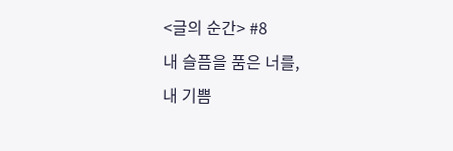<글의 순간> #8
내 슬픔을 품은 너를,
내 기쁨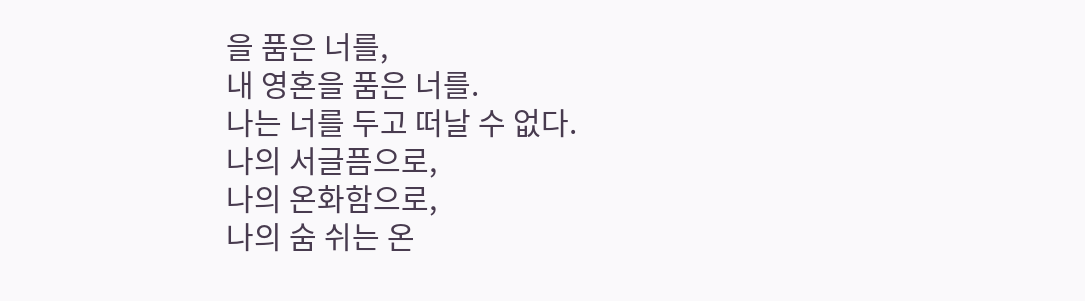을 품은 너를,
내 영혼을 품은 너를.
나는 너를 두고 떠날 수 없다.
나의 서글픔으로,
나의 온화함으로,
나의 숨 쉬는 온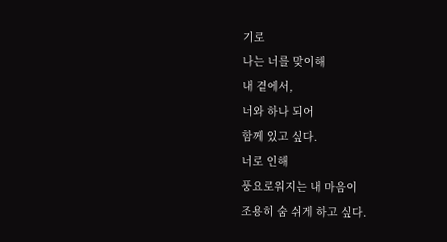기로
나는 너를 맞이해
내 곁에서,
너와 하나 되어
함께 있고 싶다.
너로 인해
풍요로워지는 내 마음이
조용히 숨 쉬게 하고 싶다.